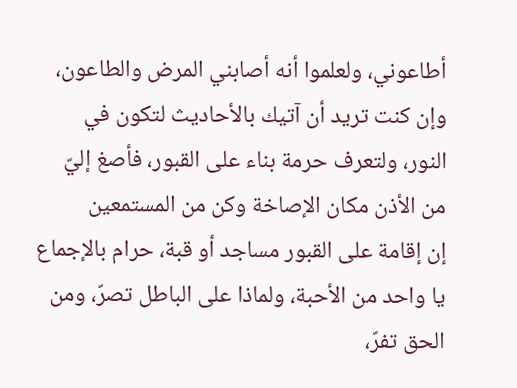أطاعوني، ولعلموا أنه أصابني المرض والطاعون، وإن كنت تريد أن آتيك بالأحاديث لتكون في
النور، ولتعرف حرمة بناء على القبور، فأصغ إليّ من الأذن مكان الإصاخة وكن من المستمعين
إن إقامة على القبور مساجد أو قبة، حرام بالإجماع يا واحد من الأحبة، ولماذا على الباطل تصرّ، ومن الحق تفرّ،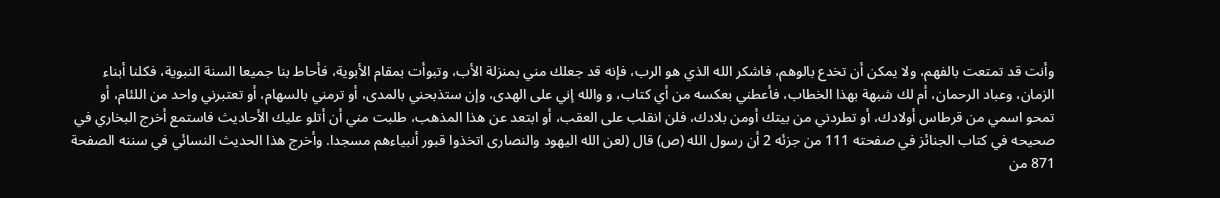وأنت قد تمتعت بالفهم، ولا يمكن أن تخدع بالوهم، فاشكر الله الذي هو الرب، فإنه قد جعلك مني بمنزلة الأب، وتبوأت بمقام الأبوية، فأحاط بنا جميعا السنة النبوية، فكلنا أبناء الزمان، وعباد الرحمان، أم لك شبهة بهذا الخطاب، فأعطني بعكسه من أي كتاب، و والله إني على الهدى، وإن ستذبحني بالمدى، أو ترمني بالسهام، أو تعتبرني واحد من اللئام، أو تمحو اسمي من قرطاس أولادك، أو تطردني من بيتك أومن بلادك، فلن انقلب على العقب، أو ابتعد عن هذا المذهب، طلبت مني أن أتلو عليك الأحاديث فاستمع أخرج البخاري في صحيحه في كتاب الجنائز في صفحته 111 من جزئه 2 أن رسول الله (ص) قال (لعن الله اليهود والنصارى اتخذوا قبور أنبياءهم مسجدا. وأخرج هذا الحديث النسائي في سننه الصفحة 871 من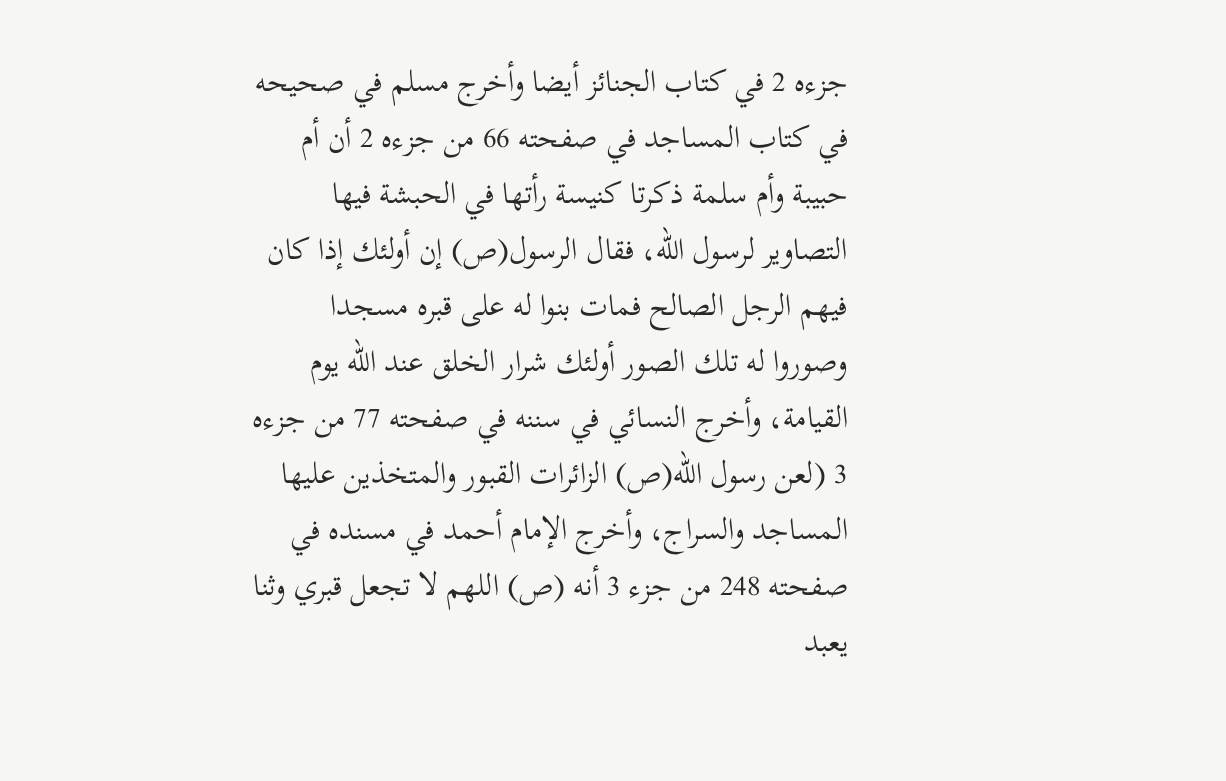جزءه 2 في كتاب الجنائز أيضا وأخرج مسلم في صحيحه في كتاب المساجد في صفحته 66 من جزءه 2 أن أم حبيبة وأم سلمة ذكرتا كنيسة رأتها في الحبشة فيها التصاوير لرسول الله، فقال الرسول(ص) إن أولئك إذا كان فيهم الرجل الصالح فمات بنوا له على قبره مسجدا وصوروا له تلك الصور أولئك شرار الخلق عند الله يوم القيامة، وأخرج النسائي في سننه في صفحته 77 من جزءه 3 (لعن رسول الله(ص) الزائرات القبور والمتخذين عليها المساجد والسراج، وأخرج الإمام أحمد في مسنده في صفحته 248 من جزء 3 أنه (ص) اللهم لا تجعل قبري وثنا يعبد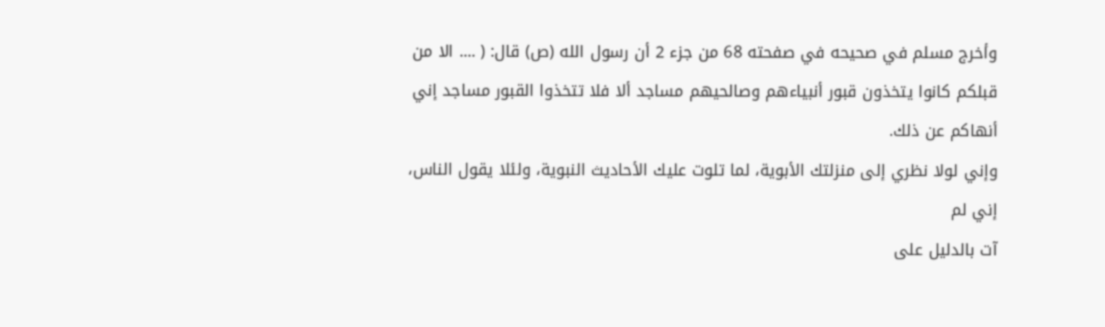وأخرج مسلم في صحيحه في صفحته 68 من جزء 2 أن رسول الله (ص) قال: ( .... الا من قبلكم كانوا يتخذون قبور أنبياءهم وصالحيهم مساجد ألا فلا تتخذوا القبور مساجد إني أنهاكم عن ذلك.
وإني لولا نظري إلى منزلتك الأبوية، لما تلوت عليك الأحاديث النبوية، ولئلا يقول الناس، إني لم
آت بالدليل على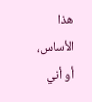هذا الأساس، أو أني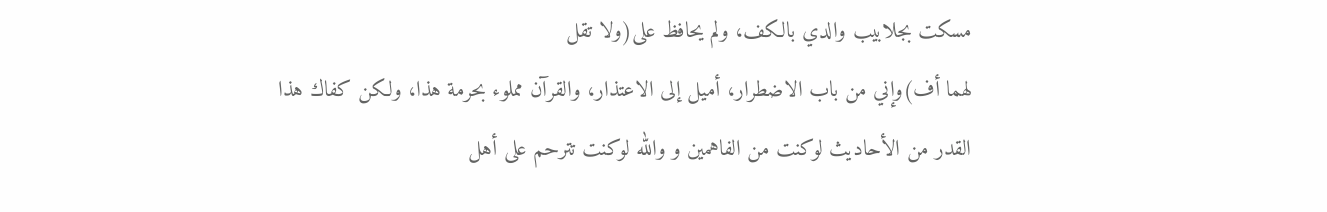مسكت بجلابيب والدي بالكف، ولم يحافظ على(ولا تقل
لهما أف)وإني من باب الاضطرار، أميل إلى الاعتذار، والقرآن مملوء بحرمة هذا، ولكن كفاك هذا
القدر من الأحاديث لوكنت من الفاهمين و والله لوكنت تترحم على أهل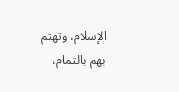الإسلام، وتهتم بهم بالتمام،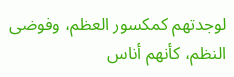لوجدتهم كمكسور العظم، وفوضى النظم، كأنهم أناس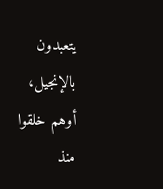يتعبدون بالإنجيل، أوهم خلقوا منذ